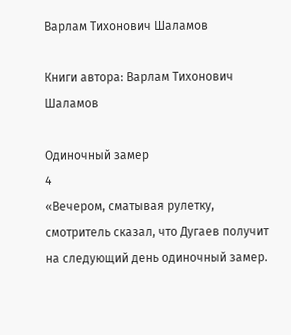Варлам Тихонович Шаламов

Книги автора: Варлам Тихонович Шаламов

Одиночный замер
4
«Вечером, сматывая рулетку, смотритель сказал, что Дугаев получит на следующий день одиночный замер.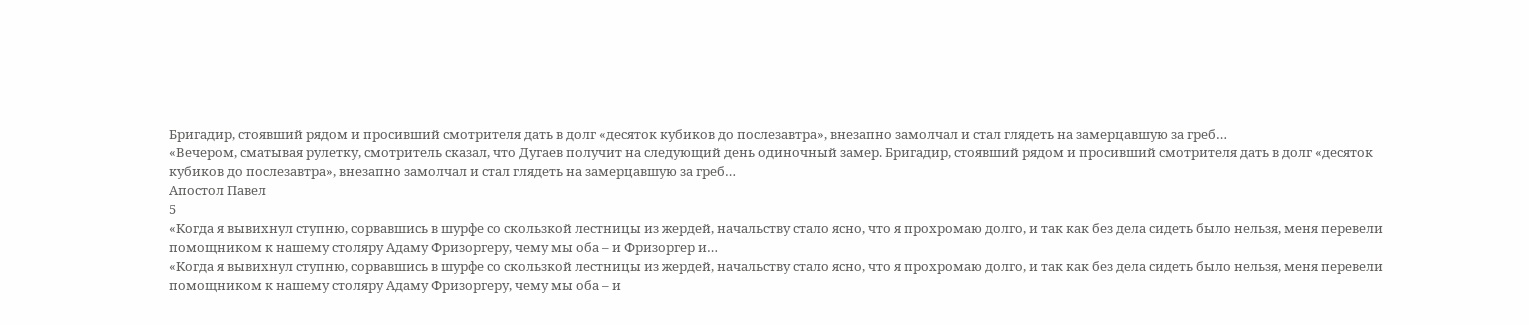Бригадир, стоявший рядом и просивший смотрителя дать в долг «десяток кубиков до послезавтра», внезапно замолчал и стал глядеть на замерцавшую за греб…
«Вечером, сматывая рулетку, смотритель сказал, что Дугаев получит на следующий день одиночный замер. Бригадир, стоявший рядом и просивший смотрителя дать в долг «десяток кубиков до послезавтра», внезапно замолчал и стал глядеть на замерцавшую за греб…
Апостол Павел
5
«Когда я вывихнул ступню, сорвавшись в шурфе со скользкой лестницы из жердей, начальству стало ясно, что я прохромаю долго, и так как без дела сидеть было нельзя, меня перевели помощником к нашему столяру Адаму Фризоргеру, чему мы оба – и Фризоргер и…
«Когда я вывихнул ступню, сорвавшись в шурфе со скользкой лестницы из жердей, начальству стало ясно, что я прохромаю долго, и так как без дела сидеть было нельзя, меня перевели помощником к нашему столяру Адаму Фризоргеру, чему мы оба – и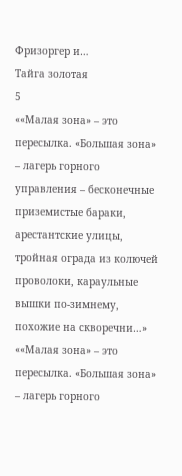Фризоргер и…
Тайга золотая
5
««Малая зона» – это пересылка. «Большая зона» – лагерь горного управления – бесконечные приземистые бараки, арестантские улицы, тройная ограда из колючей проволоки, караульные вышки по-зимнему, похожие на скворечни…»
««Малая зона» – это пересылка. «Большая зона» – лагерь горного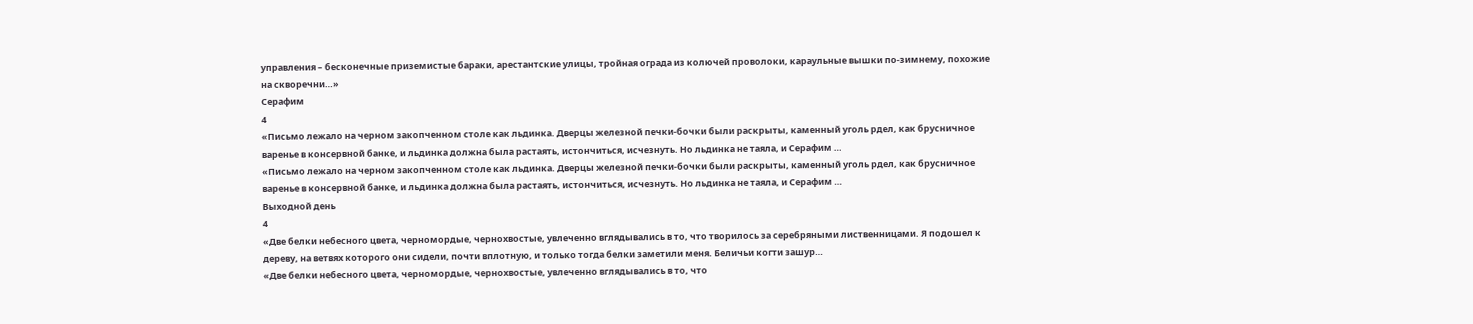управления – бесконечные приземистые бараки, арестантские улицы, тройная ограда из колючей проволоки, караульные вышки по-зимнему, похожие на скворечни…»
Серафим
4
«Письмо лежало на черном закопченном столе как льдинка. Дверцы железной печки-бочки были раскрыты, каменный уголь рдел, как брусничное варенье в консервной банке, и льдинка должна была растаять, истончиться, исчезнуть. Но льдинка не таяла, и Серафим …
«Письмо лежало на черном закопченном столе как льдинка. Дверцы железной печки-бочки были раскрыты, каменный уголь рдел, как брусничное варенье в консервной банке, и льдинка должна была растаять, истончиться, исчезнуть. Но льдинка не таяла, и Серафим …
Выходной день
4
«Две белки небесного цвета, черномордые, чернохвостые, увлеченно вглядывались в то, что творилось за серебряными лиственницами. Я подошел к дереву, на ветвях которого они сидели, почти вплотную, и только тогда белки заметили меня. Беличьи когти зашур…
«Две белки небесного цвета, черномордые, чернохвостые, увлеченно вглядывались в то, что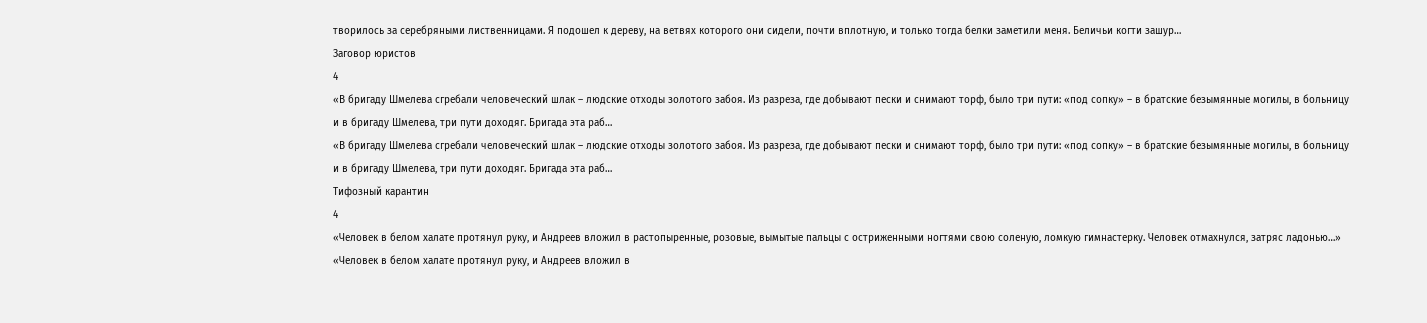творилось за серебряными лиственницами. Я подошел к дереву, на ветвях которого они сидели, почти вплотную, и только тогда белки заметили меня. Беличьи когти зашур…
Заговор юристов
4
«В бригаду Шмелева сгребали человеческий шлак – людские отходы золотого забоя. Из разреза, где добывают пески и снимают торф, было три пути: «под сопку» – в братские безымянные могилы, в больницу и в бригаду Шмелева, три пути доходяг. Бригада эта раб…
«В бригаду Шмелева сгребали человеческий шлак – людские отходы золотого забоя. Из разреза, где добывают пески и снимают торф, было три пути: «под сопку» – в братские безымянные могилы, в больницу и в бригаду Шмелева, три пути доходяг. Бригада эта раб…
Тифозный карантин
4
«Человек в белом халате протянул руку, и Андреев вложил в растопыренные, розовые, вымытые пальцы с остриженными ногтями свою соленую, ломкую гимнастерку. Человек отмахнулся, затряс ладонью…»
«Человек в белом халате протянул руку, и Андреев вложил в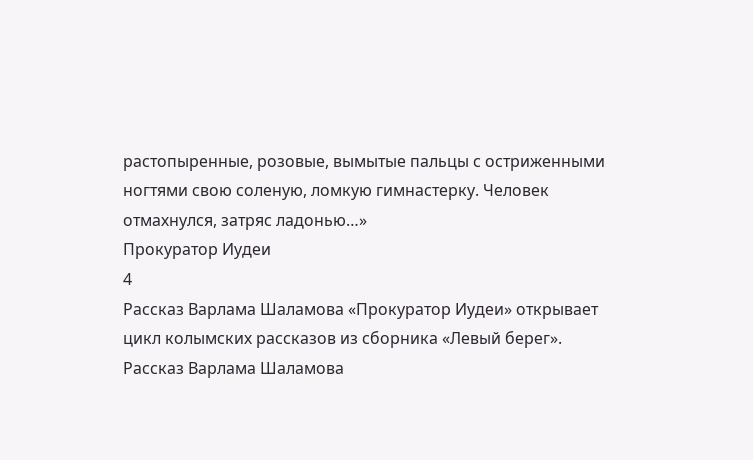растопыренные, розовые, вымытые пальцы с остриженными ногтями свою соленую, ломкую гимнастерку. Человек отмахнулся, затряс ладонью…»
Прокуратор Иудеи
4
Рассказ Варлама Шаламова «Прокуратор Иудеи» открывает цикл колымских рассказов из сборника «Левый берег».
Рассказ Варлама Шаламова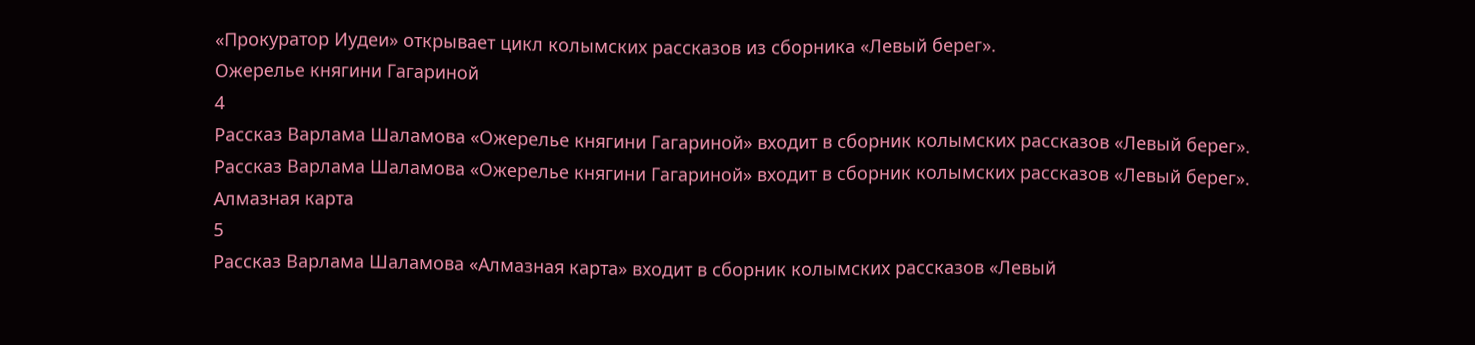«Прокуратор Иудеи» открывает цикл колымских рассказов из сборника «Левый берег».
Ожерелье княгини Гагариной
4
Рассказ Варлама Шаламова «Ожерелье княгини Гагариной» входит в сборник колымских рассказов «Левый берег».
Рассказ Варлама Шаламова «Ожерелье княгини Гагариной» входит в сборник колымских рассказов «Левый берег».
Алмазная карта
5
Рассказ Варлама Шаламова «Алмазная карта» входит в сборник колымских рассказов «Левый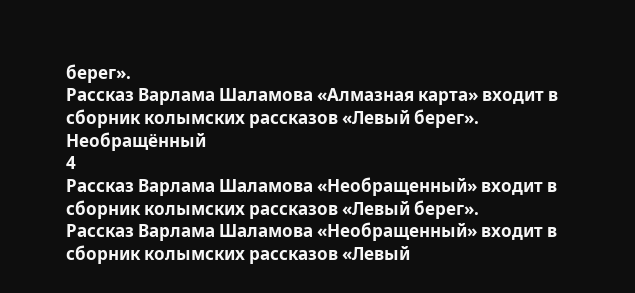берег».
Рассказ Варлама Шаламова «Алмазная карта» входит в сборник колымских рассказов «Левый берег».
Необращённый
4
Рассказ Варлама Шаламова «Необращенный» входит в сборник колымских рассказов «Левый берег».
Рассказ Варлама Шаламова «Необращенный» входит в сборник колымских рассказов «Левый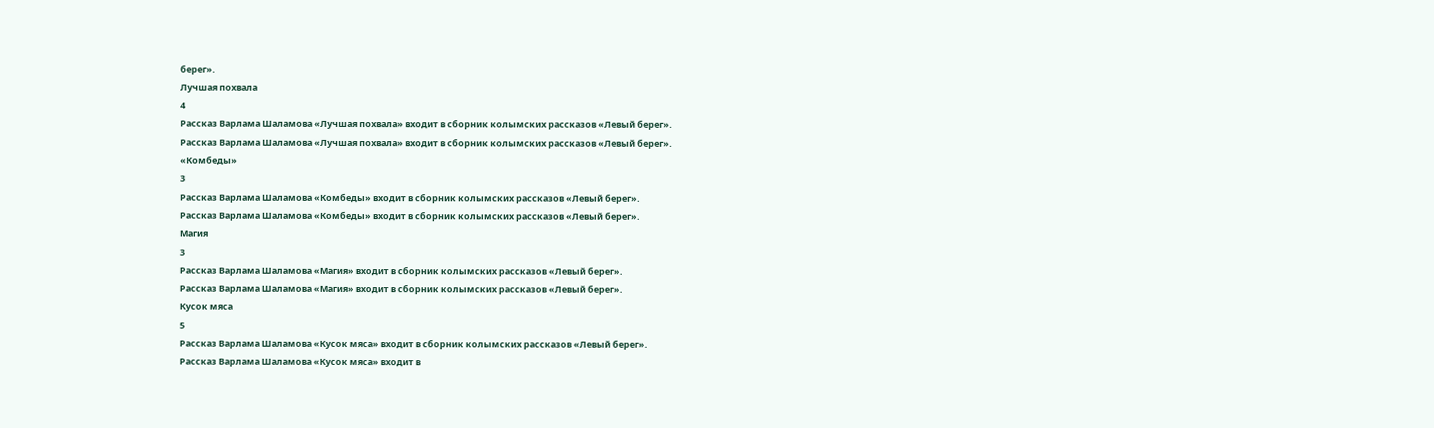берег».
Лучшая похвала
4
Рассказ Варлама Шаламова «Лучшая похвала» входит в сборник колымских рассказов «Левый берег».
Рассказ Варлама Шаламова «Лучшая похвала» входит в сборник колымских рассказов «Левый берег».
«Комбеды»
3
Рассказ Варлама Шаламова «Комбеды» входит в сборник колымских рассказов «Левый берег».
Рассказ Варлама Шаламова «Комбеды» входит в сборник колымских рассказов «Левый берег».
Магия
3
Рассказ Варлама Шаламова «Магия» входит в сборник колымских рассказов «Левый берег».
Рассказ Варлама Шаламова «Магия» входит в сборник колымских рассказов «Левый берег».
Кусок мяса
5
Рассказ Варлама Шаламова «Кусок мяса» входит в сборник колымских рассказов «Левый берег».
Рассказ Варлама Шаламова «Кусок мяса» входит в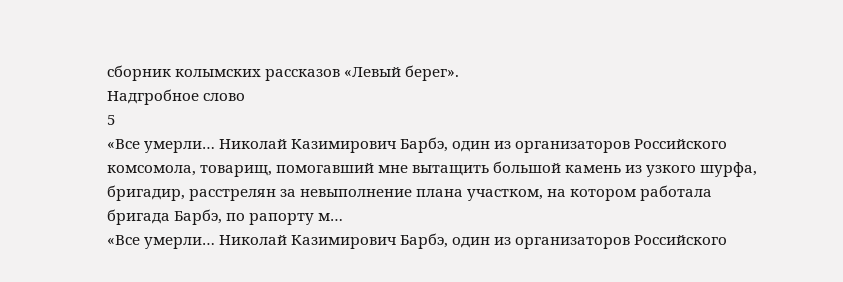сборник колымских рассказов «Левый берег».
Надгробное слово
5
«Все умерли… Николай Казимирович Барбэ, один из организаторов Российского комсомола, товарищ, помогавший мне вытащить большой камень из узкого шурфа, бригадир, расстрелян за невыполнение плана участком, на котором работала бригада Барбэ, по рапорту м…
«Все умерли… Николай Казимирович Барбэ, один из организаторов Российского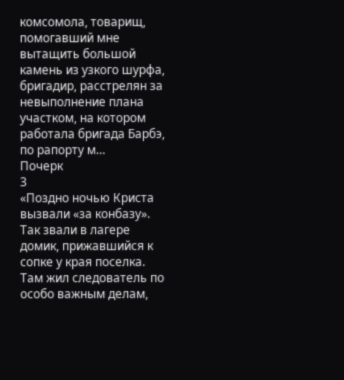комсомола, товарищ, помогавший мне вытащить большой камень из узкого шурфа, бригадир, расстрелян за невыполнение плана участком, на котором работала бригада Барбэ, по рапорту м…
Почерк
3
«Поздно ночью Криста вызвали «за конбазу». Так звали в лагере домик, прижавшийся к сопке у края поселка. Там жил следователь по особо важным делам,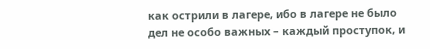как острили в лагере, ибо в лагере не было дел не особо важных – каждый проступок, и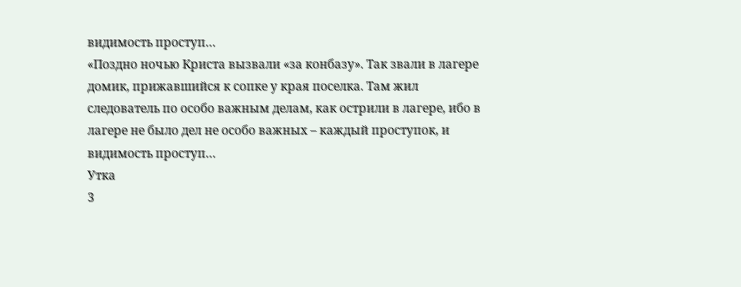видимость проступ…
«Поздно ночью Криста вызвали «за конбазу». Так звали в лагере домик, прижавшийся к сопке у края поселка. Там жил следователь по особо важным делам, как острили в лагере, ибо в лагере не было дел не особо важных – каждый проступок, и видимость проступ…
Утка
3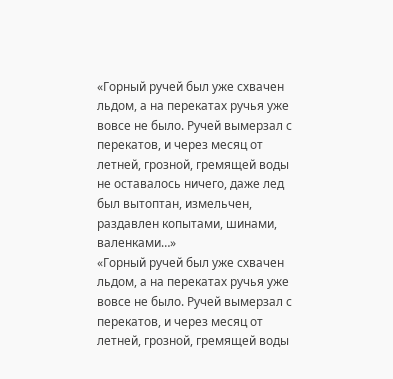«Горный ручей был уже схвачен льдом, а на перекатах ручья уже вовсе не было. Ручей вымерзал с перекатов, и через месяц от летней, грозной, гремящей воды не оставалось ничего, даже лед был вытоптан, измельчен, раздавлен копытами, шинами, валенками…»
«Горный ручей был уже схвачен льдом, а на перекатах ручья уже вовсе не было. Ручей вымерзал с перекатов, и через месяц от летней, грозной, гремящей воды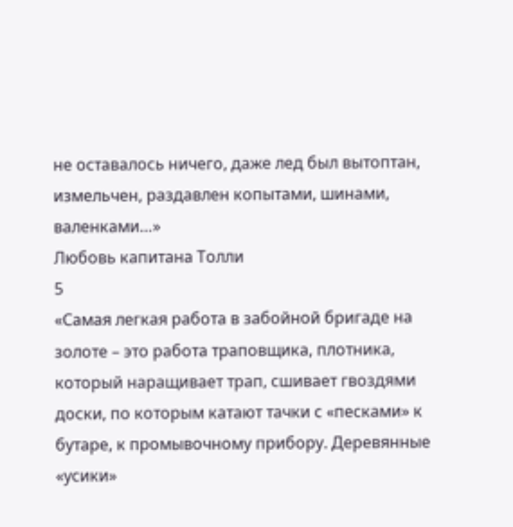не оставалось ничего, даже лед был вытоптан, измельчен, раздавлен копытами, шинами, валенками…»
Любовь капитана Толли
5
«Самая легкая работа в забойной бригаде на золоте – это работа траповщика, плотника, который наращивает трап, сшивает гвоздями доски, по которым катают тачки с «песками» к бутаре, к промывочному прибору. Деревянные «усики»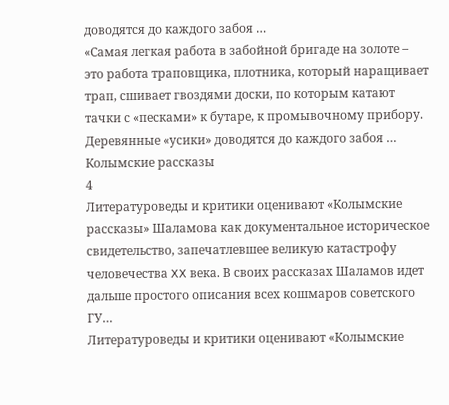доводятся до каждого забоя …
«Самая легкая работа в забойной бригаде на золоте – это работа траповщика, плотника, который наращивает трап, сшивает гвоздями доски, по которым катают тачки с «песками» к бутаре, к промывочному прибору. Деревянные «усики» доводятся до каждого забоя …
Колымские рассказы
4
Литературоведы и критики оценивают «Колымские рассказы» Шаламова как документальное историческое свидетельство, запечатлевшее великую катастрофу человечества XX века. В своих рассказах Шаламов идет дальше простого описания всех кошмаров советского ГУ…
Литературоведы и критики оценивают «Колымские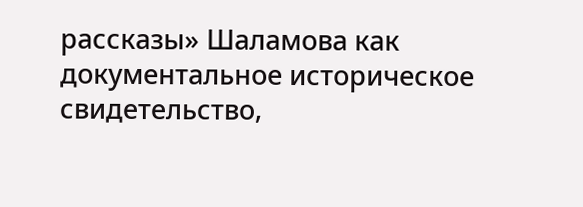рассказы» Шаламова как документальное историческое свидетельство,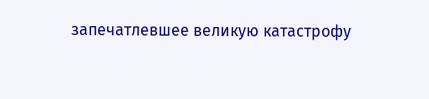запечатлевшее великую катастрофу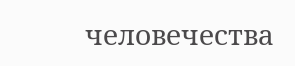человечества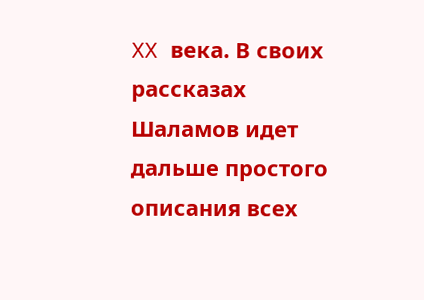XX века. В своих рассказах Шаламов идет дальше простого описания всех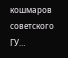кошмаров советского ГУ…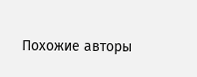Похожие авторы